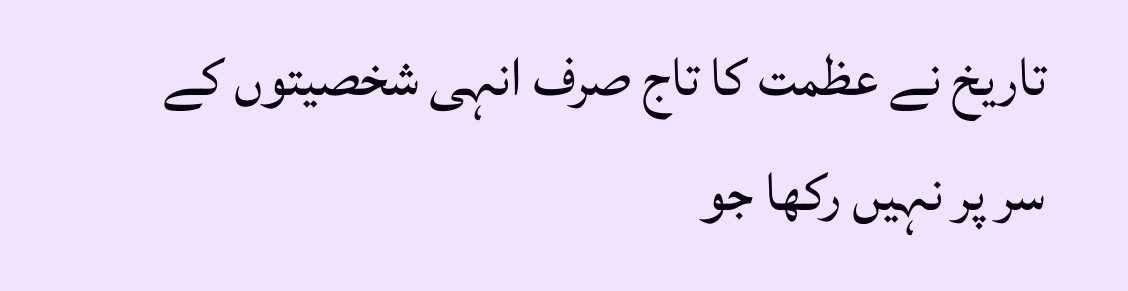تاریخ نے عظمت کا تاج صرف انہی شخصیتوں کے سر پر نہیں رکھا جو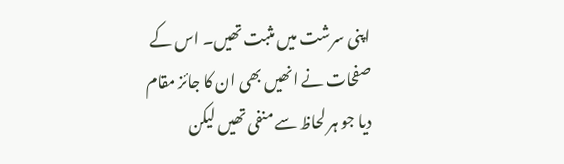اپنی سرشت میں مثبت تھیں۔ اس کے صفحات نے انھیں بھی ان کا جائز مقام دیا جو ہر لحاظ سے منفی تھیں لیکن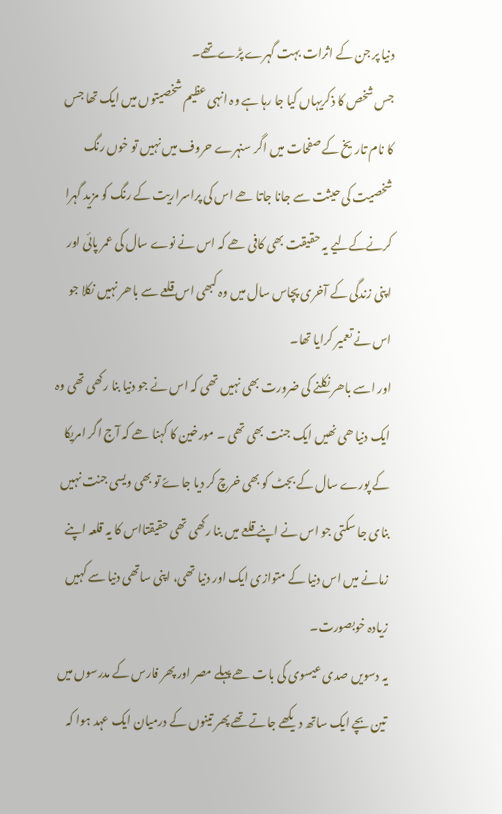دنیا پر جن کے اثرات بہت گہرے پڑےتھے۔
جس شخص کا ذکریہاں کیا جا رہا ہے وہ انہی عظیم شخصیتوں میں ایک تھا جس کا نام تاریخ کے صفحات میں اگر سنہرے حروف میں نہیں تو خوں رنگ شخصیت کی حیثت سے جانا جاتا ھے اس کی پراسراریت کے رنگ کو مزید گہرا کرنےکےلیے یہ حقیقت بھی کافی ھے کہ اس نے نوے سال کی عمر پائی اور اپنی زندگی کے آخری پچاس سال میں وہ کبھی اس قلعے سے باھر نہیں نکلا جو اس نے تعمیر کرایا تھا۔
اور اسے باھر نکلنے کی ضرورت بھی نہیں تھی کہ اس نے جو دنیا بنا رکھی تھی وہ ایک دنیا ھی نھیں ایک جنت بھی تھی ۔ مورخین کا کہنا ھے کہ آج اگر امریکا کے پورے سال کے بجٹ کو بھی خرچ کر دیا جاےً تو بھی ویسی جنت نہیں بنای جا سکتی جو اس نے اپنے قلعے میں بنا رکھی تھی حقیقتااس کا یہ قلعہ اپنے زمانے میں اس دنیا کے متوازی ایک اور دنیا تھی، اپنی ساتھی دنیا سے کہیں زیادہ خوبصورت۔
یہ دسویں صدی عیسوی کی بات ھے پہلے مصر اور پھر فارس کے مدرسوں میں تین بچے ایک ساتھ دیکھے جاتے تھے پھر تینوں کے درمیان ایک عہد ہوا کہ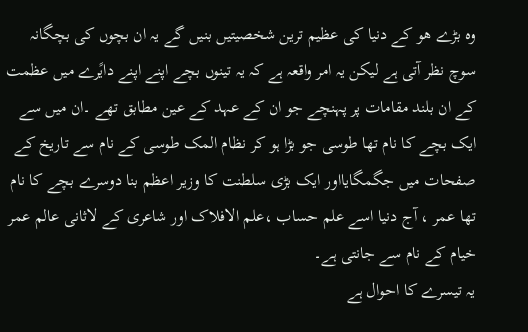وہ بڑے ھو کے دنیا کی عظیم ترین شخصیتیں بنیں گے یہ ان بچوں کی بچگانہ سوچ نظر آتی ہے لیکن یہ امر واقعہ ہے کہ یہ تینوں بچے اپنے اپنے دایًرے میں عظمت کے ان بلند مقامات پر پہنچے جو ان کے عہد کے عین مطابق تھے ۔ان میں سے ایک بچے کا نام تھا طوسی جو بڑا ہو کر نظام المک طوسی کے نام سے تاریخ کے صفحات میں جگمگایااور ایک بڑی سلطنت کا وزیر اعظم بنا دوسرے بچے کا نام تھا عمر ، آج دنیا اسے علم حساب ،علم الافلاک اور شاعری کے لاثانی عالم عمر خیام کے نام سے جانتی ہے۔
یہ تیسرے کا احوال ہے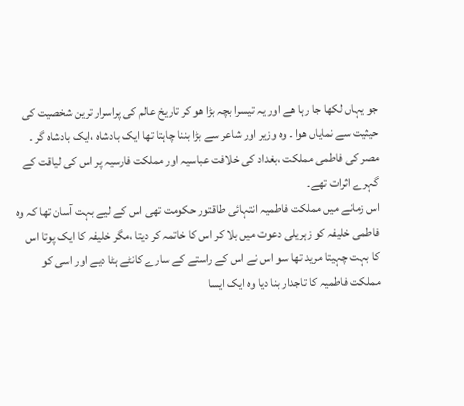جو یہاں لکھا جا رہا ھے اور یہ تیسرا بچہ بڑا ھو کر تاریخ عالم کی پراسرار ترین شخصیت کی حیثیت سے نمایاں ھوا ۔ وہ وزیر اور شاعر سے بڑا بننا چاہتا تھا ایک بادشاہ ،ایک بادشاہ گر ۔ مصر کی فاطمی مملکت ،بغداد کی خلافت عباسیہ اور مملکت فارسیہ پر اس کی لیاقت کے گہرے اثرات تھے۔
اس زمانے میں مملکت فاطمیہ انتہائی طاقتور حکومت تھی اس کے لیے بہت آسان تھا کہ وہ فاطمی خلیفہ کو زہریلی دعوت میں بلا کر اس کا خاتمہ کر دیتا ،مگر خلیفہ کا ایک پوتا اس کا بہت چہیتا مرید تھا سو اس نے اس کے راستے کے سارے کانٹے ہٹا دیے اور اسی کو مملکت فاطمیہ کا تاجدار بنا دیا وہ ایک ایسا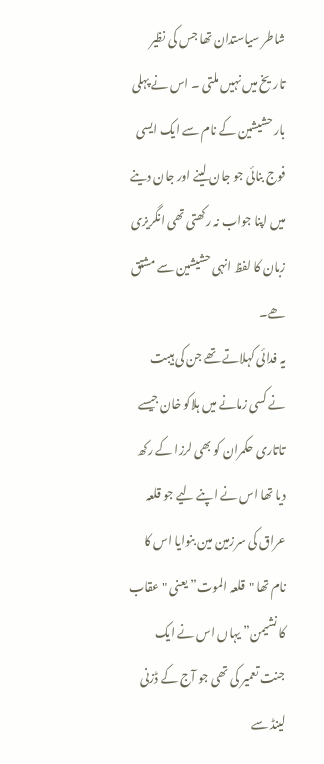شاطر سیاستدان تھا جس کی نظیر تاریخ میں نہیں ملتی ۔ اس نے پہلی بار حشیشین کے نام سے ایک ایسی فوج بنائی جو جان لینے اور جان دینے میں اپنا جواب نہ رکھتی تھی انگریزی زبان کا لفظ انہی حشیشین سے مشتق ھے۔
یہ فدائی کہلاتے تھے جن کی ہیبت نے کسی زمانے میں ہلاکو خان جیسے تاتاری حکمران کو بھی لرزا کے رکھ دیا تھا اس نے اپنے لیے جو قلعہ عراق کی سرزمین مین بنوایا اس کا نام تھا "قلعہ الموت” یعنی "عقاب کا نشیمن” یہاں اس نے ایک جنت تعمیر کی تھی جو آج کے ڈزنی لینڈ سے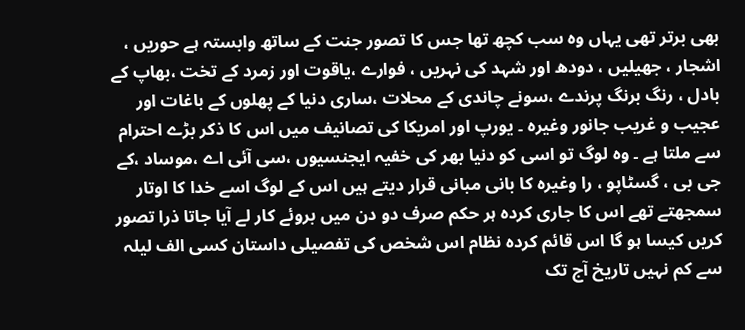بھی برتر تھی یہاں وہ سب کچھ تھا جس کا تصور جنت کے ساتھ وابستہ ہے حوریں ، اشجار ، جھیلیں ، دودھ اور شہد کی نہریں ، فوارے ،یاقوت اور زمرد کے تخت ،بھاپ کے بادل ، رنگ برنگ پرندے ،سونے چاندی کے محلات ،ساری دنیا کے پھلوں کے باغات اور عجیب و غریب جانور وغیرہ ۔ یورپ اور امریکا کی تصانیف میں اس کا ذکر بڑے احترام سے ملتا ہے ۔ وہ لوگ تو اسی کو دنیا بھر کی خفیہ ایجنسیوں ،سی آئی اے ،موساد ،کے جی بی ، گسٹاپو ، را وغیرہ کا بانی مبانی قرار دیتے ہیں اس کے لوگ اسے خدا کا اوتار سمجھتے تھے اس کا جاری کردہ ہر حکم صرف دو دن میں بروئے کار لے آیا جاتا ذرا تصور کریں کیسا ہو گا اس قائم کردہ نظام اس شخص کی تفصیلی داستان کسی الف لیلہ سے کم نہیں تاریخ آج تک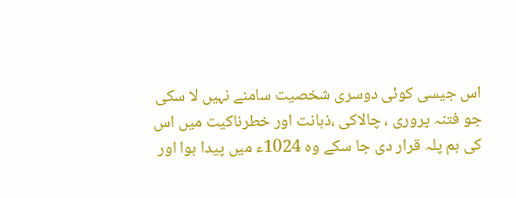اس جیسی کوئی دوسری شخصیت سامنے نہیں لا سکی جو فتنہ پروری ، چالاکی ،ذہانت اور خطرناکیت میں اس کی ہم پلہ قرار دی جا سکے وہ 1024ء میں پیدا ہوا اور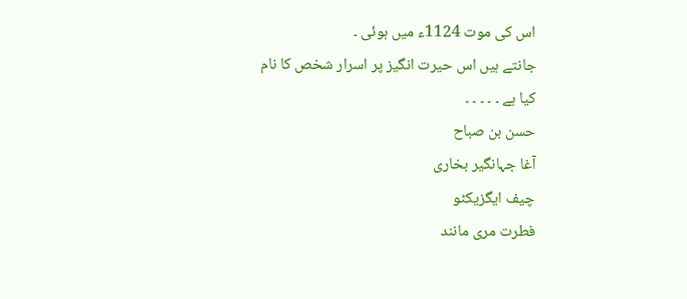اس کی موت 1124ء میں ہوئی ۔
جانتے ہیں اس حیرت انگیز پر اسرار شخص کا نام کیا ہے ۔ ۔ ۔ ۔ ۔
حسن بن صباح
آغا جہانگیر بخاری
چیف ایگزیکٹو
فطرت مری مانند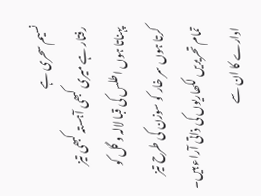نسیم سحری ہے
رفتار ہے میری کبھی آہستہ کبھی تیز
پہناتا ہوں اطلس کی قبا لالہ و گل کو
کرتا ہوں سر خار کو سوزن کی طرح تیز
تمام تحریریں لکھاریوں کی ذاتی آراء ہیں۔ ادارے کا ان سے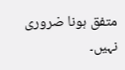متفق ہونا ضروری نہیں۔